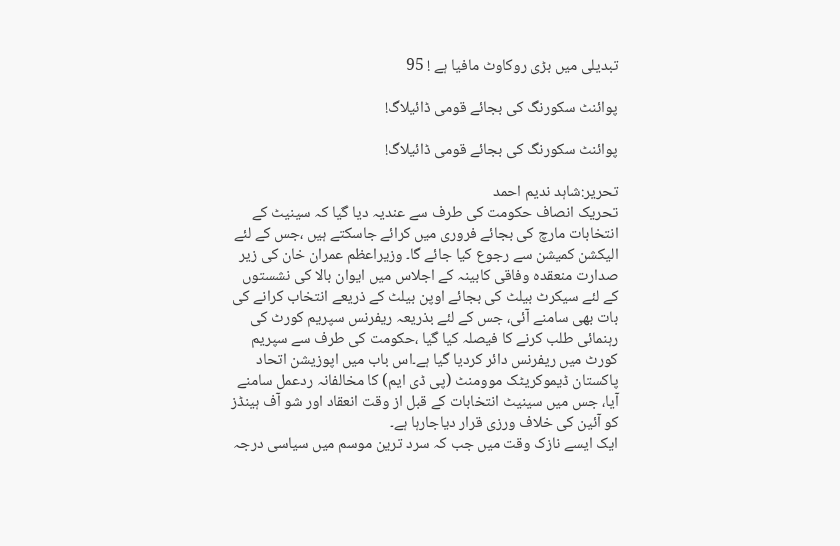تبدیلی میں بڑی روکاوٹ مافیا ہے ! 95

پوائنٹ سکورنگ کی بجائے قومی ڈائیلاگ!

پوائنٹ سکورنگ کی بجائے قومی ڈائیلاگ!

تحریر:شاہد ندیم احمد
تحریک انصاف حکومت کی طرف سے عندیہ دیا گیا کہ سینیٹ کے انتخابات مارچ کی بجائے فروری میں کرائے جاسکتے ہیں ،جس کے لئے الیکشن کمیشن سے رجوع کیا جائے گا۔ وزیراعظم عمران خان کی زیر صدارت منعقدہ وفاقی کابینہ کے اجلاس میں ایوان بالا کی نشستوں کے لئے سیکرٹ بیلٹ کی بجائے اوپن بیلٹ کے ذریعے انتخاب کرانے کی بات بھی سامنے آئی، جس کے لئے بذریعہ ریفرنس سپریم کورٹ کی رہنمائی طلب کرنے کا فیصلہ کیا گیا ،حکومت کی طرف سے سپریم کورٹ میں ریفرنس دائر کردیا گیا ہے۔اس باب میں اپوزیشن اتحاد پاکستان ڈیموکریٹک موومنٹ (پی ڈی ایم) کا مخالفانہ ردعمل سامنے آیا، جس میں سینیٹ انتخابات کے قبل از وقت انعقاد اور شو آف ہینڈز کو آئین کی خلاف ورزی قرار دیاجارہا ہے۔
ایک ایسے نازک وقت میں جب کہ سرد ترین موسم میں سیاسی درجہ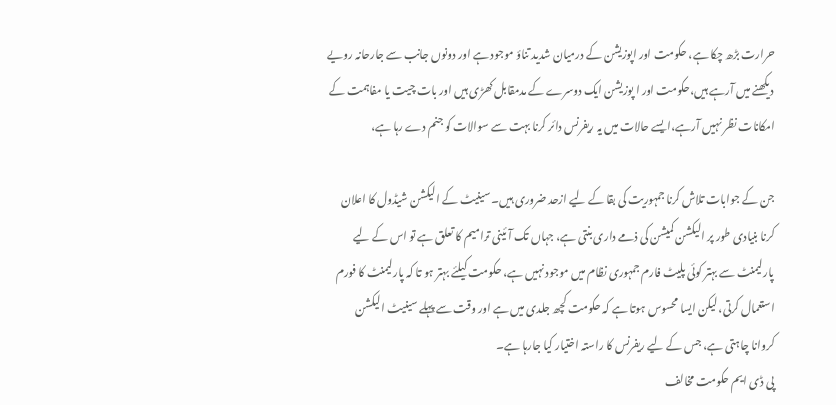حرارت بڑھ چکا ہے، حکومت اور اپوزیشن کے درمیان شدید تناؤ موجود ہے اور دونوں جانب سے جارحانہ رویے دیکھنے میں آرہے ہیں،حکومت اور ا پوزیشن ایک دوسرے کے مدمقابل کھڑی ہیں اور بات چیت یا مفاہمت کے امکانات نظر نہیں آرہے،ایسے حالات میں یہ ریفرنس دائر کرنا بہت سے سوالات کو جنم دے رہا ہے،

جن کے جوابات تلاش کرنا جمہوریت کی بقا کے لیے ازحد ضروری ہیں۔ سینیٹ کے الیکشن شیڈول کا اعلان کرنا بنیادی طور پر الیکشن کمیشن کی ذمے داری بنتی ہے، جہاں تک آئینی ترامیم کا تعلق ہے تو اس کے لیے پارلیمنٹ سے بہتر کوئی پلیٹ فارم جمہوری نظام میں موجود نہیں ہے، حکومت کیلئے بہتر ہو تا کہ پارلیمنٹ کا فورم استعمال کرتی، لیکن ایسا محسوس ہوتا ہے کہ حکومت کچھ جلدی میں ہے اور وقت سے پہلے سینیٹ الیکشن کروانا چاہتی ہے، جس کے لیے ریفرنس کا راستہ اختیار کیا جارہا ہے۔
پی ڈی ایم حکومت مخالف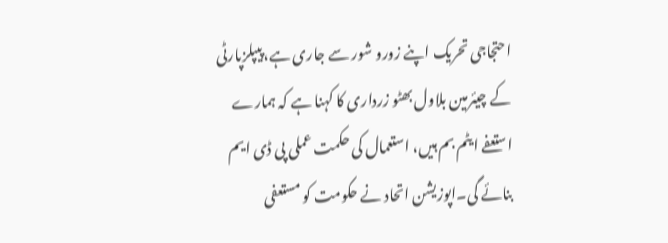احتجاجی تحریک اپنے زورو شور سے جاری ہے،پیپلزپارٹی کے چیئرمین بلاول بھٹو زرداری کا کہنا ہے کہ ہمارے استعفے ایٹم بم ہیں، استعمال کی حکمت عملی پی ڈی ایم بنائے گی۔اپوزیشن اتحاد نے حکومت کو مستعفی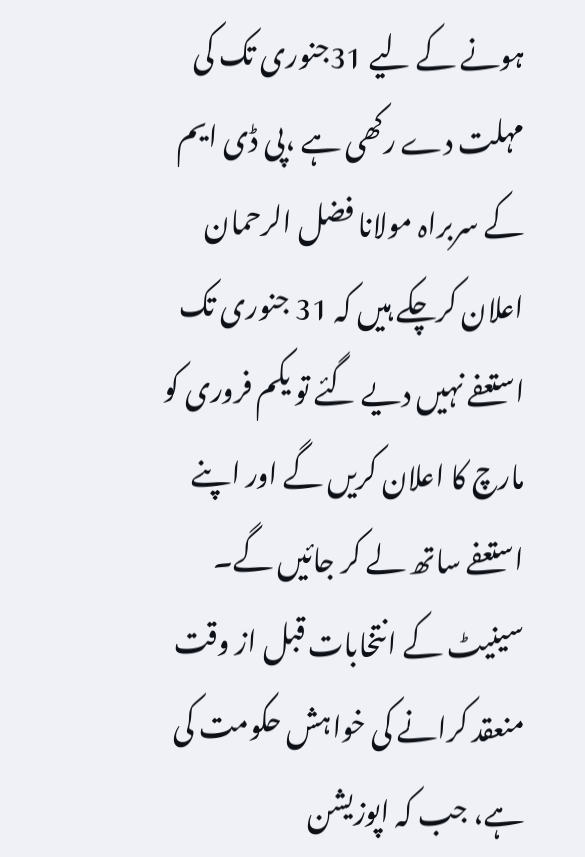ہونے کے لیے 31جنوری تک کی مہلت دے رکھی ہے ،پی ڈی ایم کے سربراہ مولانا فضل الرحمان اعلان کرچکے ہیں کہ 31 جنوری تک استعفے نہیں دیے گئے تو یکم فروری کو مارچ کا اعلان کریں گے اور اپنے استعفے ساتھ لے کر جائیں گے۔ سینیٹ کے انتخابات قبل از وقت منعقد کرانے کی خواہش حکومت کی ہے، جب کہ اپوزیشن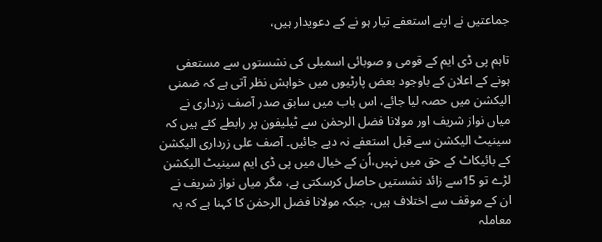جماعتیں نے اپنے استعفے تیار ہو نے کے دعویدار ہیں،

تاہم پی ڈی ایم کے قومی و صوبائی اسمبلی کی نشستوں سے مستعفی ہونے کے اعلان کے باوجود بعض پارٹیوں میں خواہش نظر آتی ہے کہ ضمنی الیکشن میں حصہ لیا جائے، اس باب میں سابق صدر آصف زرداری نے میاں نواز شریف اور مولانا فضل الرحمٰن سے ٹیلیفون پر رابطے کئے ہیں کہ سینیٹ الیکشن سے قبل استعفے نہ دیے جائیں۔ آصف علی زرداری الیکشن کے بائیکاٹ کے حق میں نہیں،اُن کے خیال میں پی ڈی ایم سینیٹ الیکشن لڑے تو 15سے زائد نشستیں حاصل کرسکتی ہے، مگر میاں نواز شریف نے ان کے موقف سے اختلاف ہیں، جبکہ مولانا فضل الرحمٰن کا کہنا ہے کہ یہ معاملہ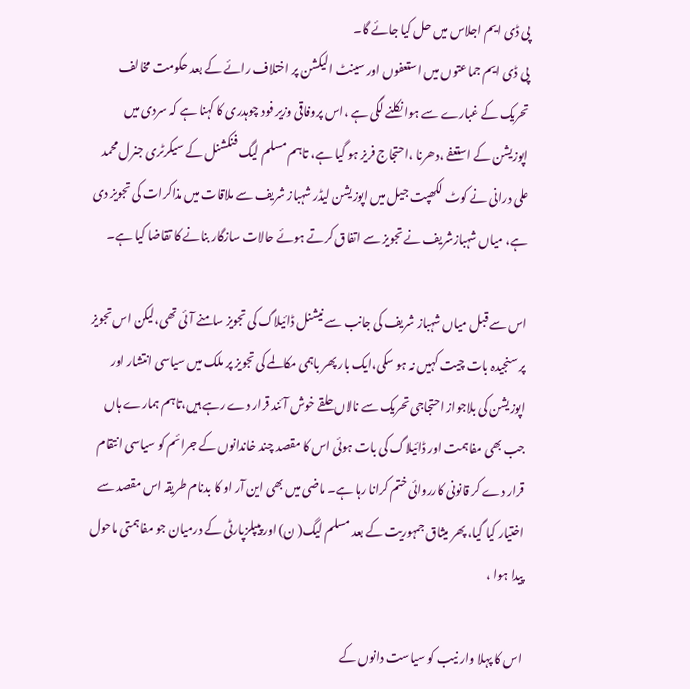پی ڈی ایم اجلاس میں حل کیا جائے گا۔
پی ڈی ایم جماعتوں میں استعفوں اور سینٹ الیکشن پر اختلاف رائے کے بعد حکومت مخالف تحریک کے غبارے سے ہوا نکلنے لگی ہے ،اس پروفاقی وزیر فود چوہدری کا کہنا ہے کہ سردی میں اپوزیشن کے استعفے ،دھرنا ،احتجاج فریز ہو گیا ہے، تاہم مسلم لیگ فنکشنل کے سیکرٹری جنرل محمد علی درانی نے کوٹ لکھپت جیل میں اپوزیشن لیڈر شہباز شریف سے ملاقات میں مذاکرات کی تجویز دی ہے، میاں شہبازشریف نے تجویز سے اتفاق کرتے ہوئے حالات سازگار بنانے کا تقاضا کیا ہے۔

اس سے قبل میاں شہباز شریف کی جانب سے نیشنل ڈائیلاگ کی تجویز سامنے آئی تھی،لیکن اس تجویز پر سنجیدہ بات چیت کہیں نہ ہو سکی،ایک بار پھر باہمی مکالمے کی تجویز پر ملک میں سیاسی انتشار اور اپوزیشن کی بلاجواز احتجاجی تحریک سے نالاں حلقے خوش آئند قرار دے رہے ہیں،تاہم ہمارے ہاں جب بھی مفاہمت اور ڈائیلاگ کی بات ہوئی اس کا مقصد چند خاندانوں کے جرائم کو سیاسی انتقام قرار دے کر قانونی کارروائی ختم کرانا رہا ہے۔ ماضی میں بھی این آر او کا بدنام طریقہ اس مقصد سے اختیار کیا گیا، پھر میثاق جمہوریت کے بعد مسلم لیگ( ن) اور پیپلزپارٹی کے درمیان جو مفاہمتی ماحول پیدا ہوا ،

اس کا پہلا وار نیب کو سیاست دانوں کے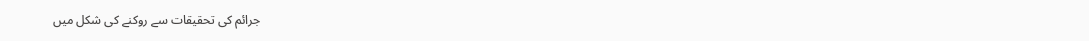جرائم کی تحقیقات سے روکنے کی شکل میں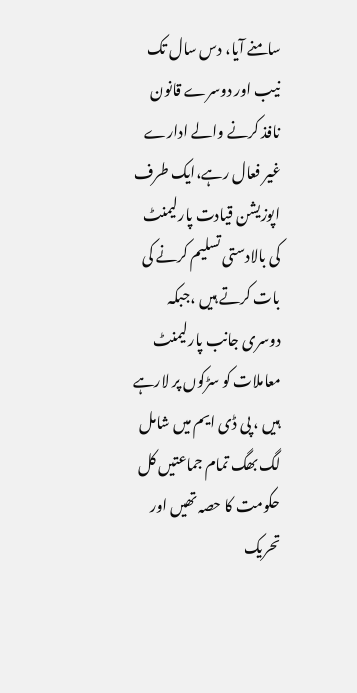سامنے آیا، دس سال تک نیب اور دوسرے قانون نافذ کرنے والے ادارے غیر فعال رہے،ایک طرف اپوزیشن قیادت پارلیمنٹ کی بالادستی تسلیم کرنے کی بات کرتے ہیں ،جبکہ دوسری جانب پارلیمنٹ معاملات کو سڑکوں پر لارہے ہیں ، پی ڈی ایم میں شامل لگ بھگ تمام جماعتیں کل حکومت کا حصہ تھیں اور تحریک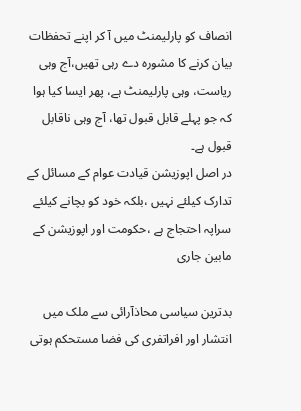انصاف کو پارلیمنٹ میں آ کر اپنے تحفظات بیان کرنے کا مشورہ دے رہی تھیں،آج وہی ریاست، وہی پارلیمنٹ ہے، پھر ایسا کیا ہوا کہ جو پہلے قابل قبول تھا، آج وہی ناقابل قبول ہے۔
در اصل اپوزیشن قیادت عوام کے مسائل کے تدارک کیلئے نہیں ،بلکہ خود کو بچانے کیلئے سراپہ احتجاج ہے ،حکومت اور اپوزیشن کے مابین جاری

بدترین سیاسی محاذآرائی سے ملک میں انتشار اور افراتفری کی فضا مستحکم ہوتی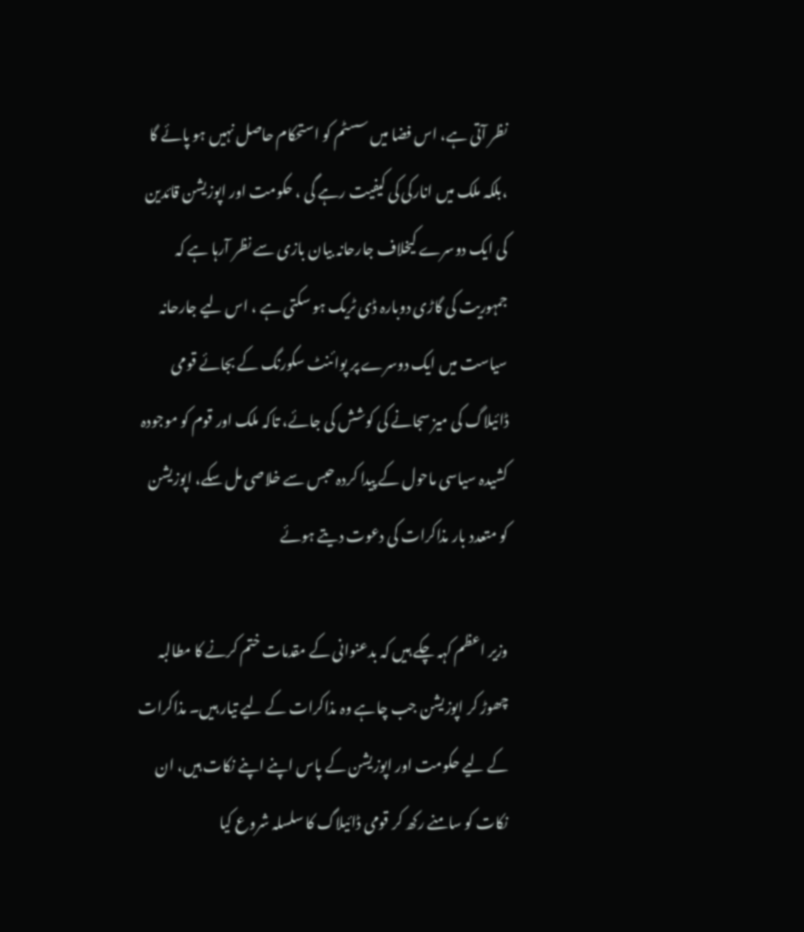نظر آتی ہے، اس فضا میں سسٹم کو استحکام حاصل نہیں ہو پائے گا ،بلکہ ملک میں انارکی کی کیفیت رہے گی ، حکومت اور اپوزیشن قائدین کی ایک دوسرے کیخلاف جارحانہ بیان بازی سے نظر آرہا ہے کہ جمہوریت کی گاڑی دوبارہ ڈی ٹریک ہو سکتی ہے ، اس لیے جارحانہ سیاست میں ایک دوسرے پر پوائنٹ سکورنگ کے بجائے قومی ڈائیلاگ کی میز سجانے کی کوشش کی جائے، تاکہ ملک اور قوم کو موجودہ کشیدہ سیاسی ماحول کے پیدا کردہ حبس سے خلاصی مل سکے، اپوزیشن کو متعدد بار مذاکرات کی دعوت دیتے ہوئے

وزیر اعظم کہہ چکے ہیں کہ بدعنوانی کے مقدمات ختم کرنے کا مطالبہ چھوڑ کر اپوزیشن جب چاہے وہ مذاکرات کے لیے تیار ہیں۔ مذاکرات کے لیے حکومت اور اپوزیشن کے پاس اپنے اپنے نکات ہیں، ان نکات کو سامنے رکھ کر قومی ڈائیلاگ کا سلسلہ شروع کیا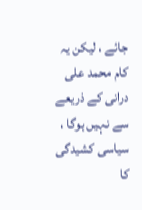جائے ، لیکن یہ کام محمد علی درانی کے ذریعے سے نہیں ہوگا ، سیاسی کشیدگی کا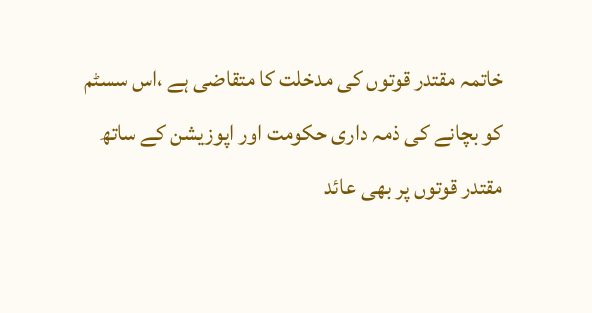خاتمہ مقتدر قوتوں کی مدخلت کا متقاضی ہے ،اس سسٹم کو بچانے کی ذمہ داری حکومت اور اپوزیشن کے ساتھ مقتدر قوتوں پر بھی عائد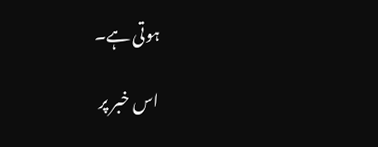ہوتی ہے۔

اس خبر پر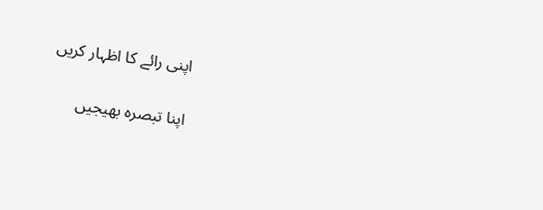اپنی رائے کا اظہار کریں

اپنا تبصرہ بھیجیں